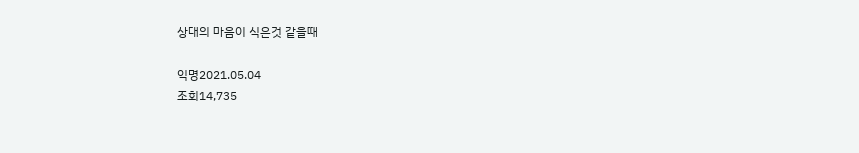상대의 마음이 식은것 같을때

익명2021.05.04
조회14,735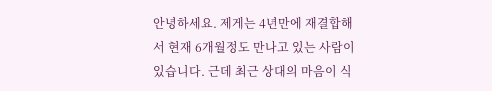안녕하세요. 제게는 4년만에 재결합해서 현재 6개월정도 만나고 있는 사람이 있습니다. 근데 최근 상대의 마음이 식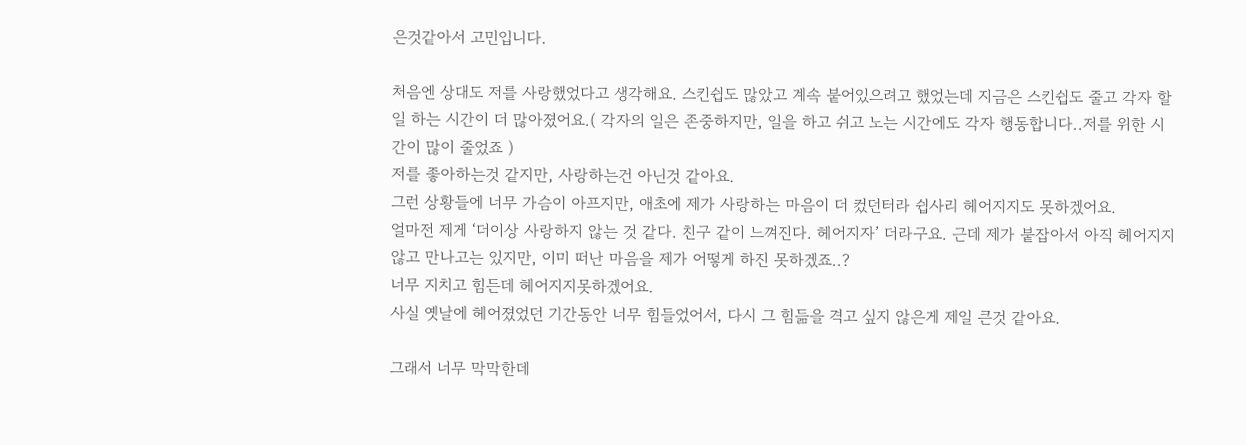은것같아서 고민입니다.

처음엔 상대도 저를 사랑했었다고 생각해요. 스킨쉽도 많았고 계속 붙어있으려고 했었는데 지금은 스킨쉽도 줄고 각자 할 일 하는 시간이 더 많아졌어요.( 각자의 일은 존중하지만, 일을 하고 쉬고 노는 시간에도 각자 행동합니다..저를 위한 시간이 많이 줄었죠 )
저를 좋아하는것 같지만, 사랑하는건 아닌것 같아요.
그런 상황들에 너무 가슴이 아프지만, 애초에 제가 사랑하는 마음이 더 컸던터라 쉽사리 헤어지지도 못하겠어요.
얼마전 제게 ‘더이상 사랑하지 않는 것 같다. 친구 같이 느껴진다. 헤어지자’ 더라구요. 근데 제가 붙잡아서 아직 헤어지지 않고 만나고는 있지만, 이미 떠난 마음을 제가 어떻게 하진 못하겠죠..?
너무 지치고 힘든데 헤어지지못하겠어요.
사실 옛날에 헤어졌었던 기간동안 너무 힘들었어서, 다시 그 힘듦을 격고 싶지 않은게 제일 큰것 같아요.

그래서 너무 막막한데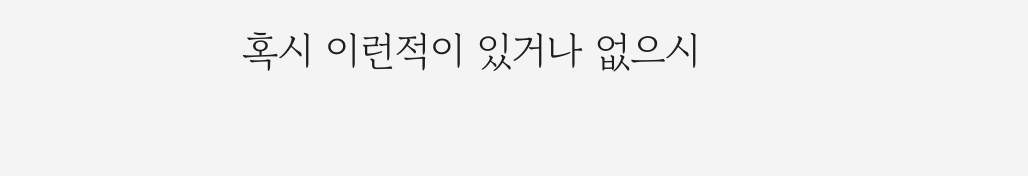혹시 이런적이 있거나 없으시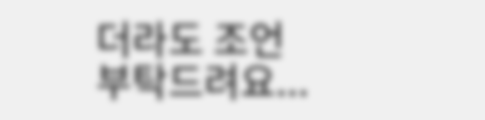더라도 조언부탁드려요...